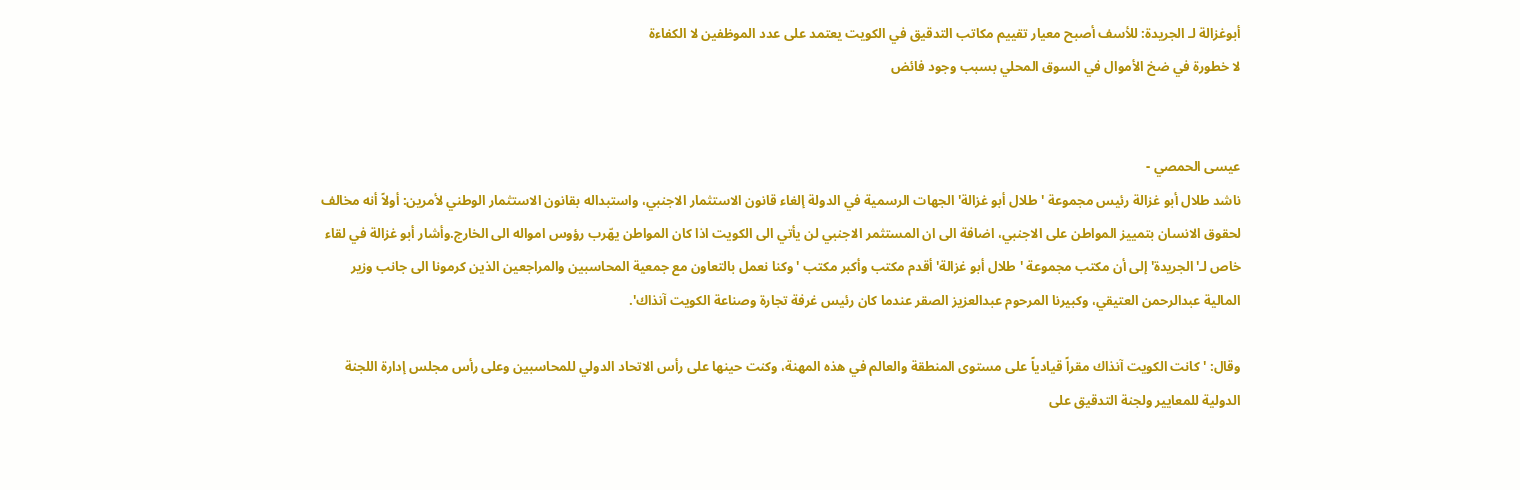أبوغزالة لـ الجريدة: للأسف أصبح معيار تقييم مكاتب التدقيق في الكويت يعتمد على عدد الموظفين لا الكفاءة
لا خطورة في ضخ الأموال في السوق المحلي بسبب وجود فائض


عيسى الحمصي -
ناشد طلال أبو غزالة رئيس مجموعة 'طلال أبو غزالة' الجهات الرسمية في الدولة إلغاء قانون الاستثمار الاجنبي، واستبداله بقانون الاستثمار الوطني لأمرين: أولاً أنه مخالف لحقوق الانسان بتمييز المواطن على الاجنبي، اضافة الى ان المستثمر الاجنبي لن يأتي الى الكويت اذا كان المواطن يهّرب رؤوس امواله الى الخارج.وأشار أبو غزالة في لقاء خاص لـ'الجريدة' إلى أن مكتب مجموعة 'طلال أبو غزالة' أقدم مكتب وأكبر مكتب 'وكنا نعمل بالتعاون مع جمعية المحاسبين والمراجعين الذين كرمونا الى جانب وزير المالية عبدالرحمن العتيقي، وكبيرنا المرحوم عبدالعزيز الصقر عندما كان رئيس غرفة تجارة وصناعة الكويت آنذاك'.

وقال: 'كانت الكويت آنذاك مقراً قيادياً على مستوى المنطقة والعالم في هذه المهنة، وكنت حينها على رأس الاتحاد الدولي للمحاسبين وعلى رأس مجلس إدارة اللجنة الدولية للمعايير ولجنة التدقيق على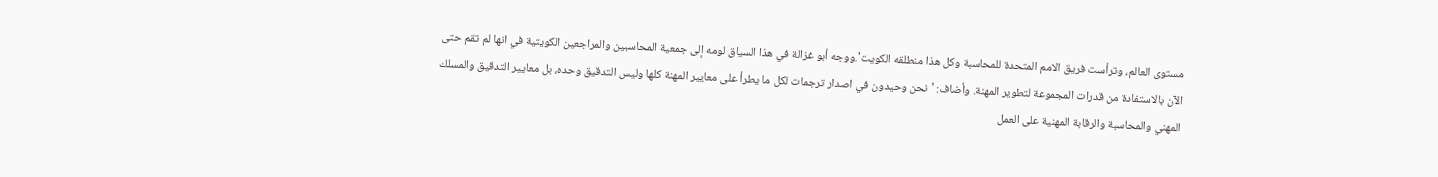مستوى العالم، وترأست فريق الامم المتحدة للمحاسبة وكل هذا منطلقه الكويت'.ووجه أبو غزالة في هذا السياق لومه إلى جمعية المحاسبين والمراجعين الكويتية في انها لم تقم حتى الآن بالاستفادة من قدرات المجموعة لتطوير المهنة. وأضاف: 'نحن وحيدون في اصدار ترجمات لكل ما يطرأ على معايير المهنة كلها وليس التدقيق وحده، بل معايير التدقيق والمسلك المهني والمحاسبة والرقابة المهنية على العمل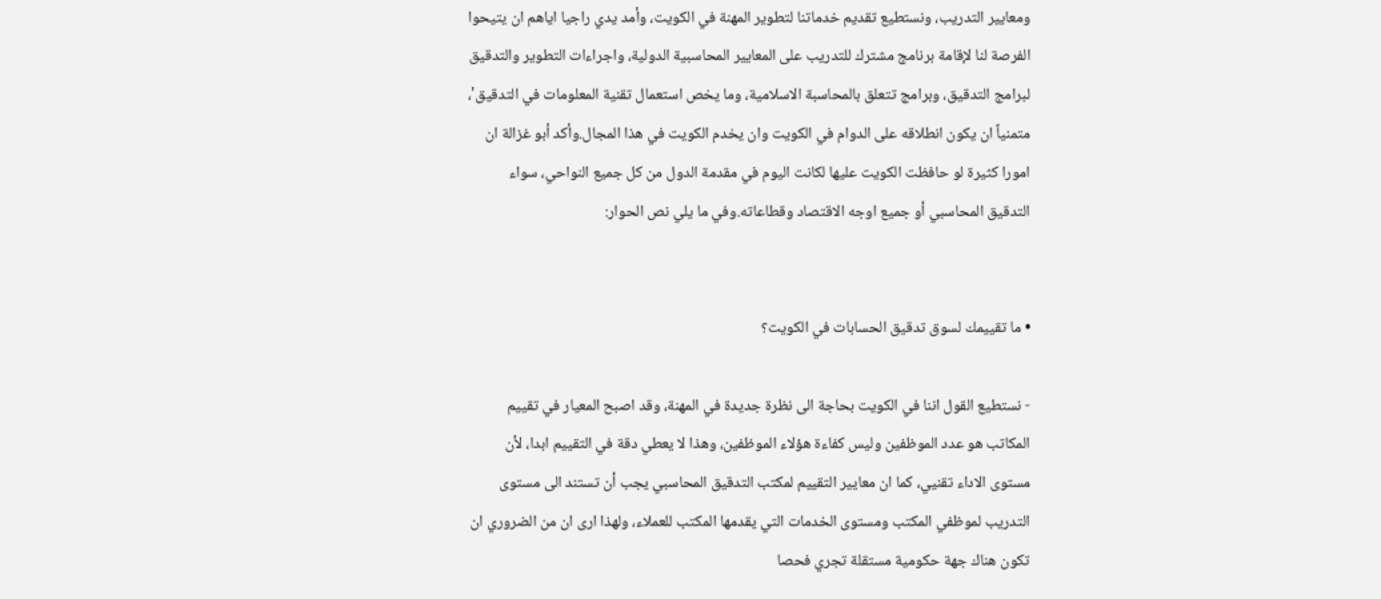ومعايير التدريب، ونستطيع تقديم خدماتنا لتطوير المهنة في الكويت، وأمد يدي راجيا اياهم ان يتيحوا الفرصة لنا لإقامة برنامج مشترك للتدريب على المعايير المحاسبية الدولية، واجراءات التطوير والتدقيق لبرامج التدقيق، وبرامج تتعلق بالمحاسبة الاسلامية، وما يخص استعمال تقنية المعلومات في التدقيق'، متمنياً ان يكون انطلاقه على الدوام في الكويت وان يخدم الكويت في هذا المجال.وأكد أبو غزالة ان امورا كثيرة لو حافظت الكويت عليها لكانت اليوم في مقدمة الدول من كل جميع النواحي، سواء التدقيق المحاسبي أو جميع اوجه الاقتصاد وقطاعاته.وفي ما يلي نص الحوار:


• ما تقييمك لسوق تدقيق الحسابات في الكويت؟

- نستطيع القول اننا في الكويت بحاجة الى نظرة جديدة في المهنة، وقد اصبح المعيار في تقييم المكاتب هو عدد الموظفين وليس كفاءة هؤلاء الموظفين، وهذا لا يعطي دقة في التقييم ابدا، لأن مستوى الاداء تقنيي، كما ان معايير التقييم لمكتب التدقيق المحاسبي يجب أن تستند الى مستوى التدريب لموظفي المكتب ومستوى الخدمات التي يقدمها المكتب للعملاء، ولهذا ارى ان من الضروري ان تكون هناك جهة حكومية مستقلة تجري فحصا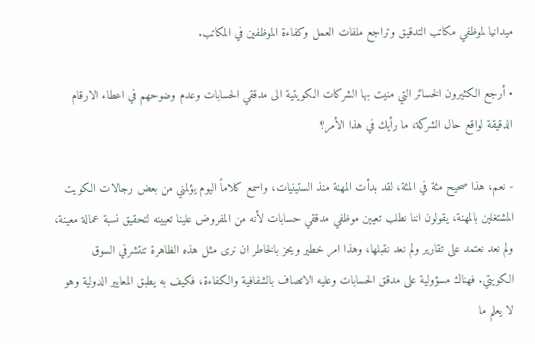ميدانيا لموظفي مكاتب التدقيق وتراجع ملفات العمل وكفاءة الموظفين في المكاتب.

• أرجع الكثيرون الخسائر التي منيت بها الشركات الكويتية الى مدققي الحسابات وعدم وضوحهم في اعطاء الارقام الدقيقة لواقع حال الشركة، ما رأيك في هذا الأمر؟

- نعم، هذا صحيح مئة في المئة، لقد بدأت المهنة منذ الستينيات، واسمع كلاماً اليوم يؤلمني من بعض رجالات الكويت المشتغلين بالمهنة، يقولون اننا نطلب تعيين موظفي مدققي حسابات لأنه من المفروض علينا تعيينه لتحقيق نسبة عمالة معينة، ولم نعد نعتمد على تقارير ولم نعد نقبلها، وهذا امر خطير ويحز بالخاطر ان نرى مثل هذه الظاهرة تنتشرفي السوق الكويتي. فهناك مسؤولية على مدقق الحسابات وعليه الاتصاف بالشفافية والكفاءة، فكيف به يطبق المعايير الدولية وهو لا يعلم ما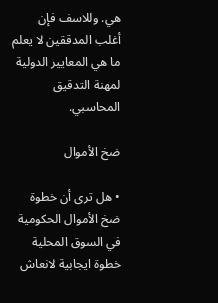هي. وللاسف فإن أغلب المدققين لا يعلم ما هي المعايير الدولية لمهنة التدقيق المحاسبي.

ضخ الأموال

• هل ترى أن خطوة ضخ الأموال الحكومية في السوق المحلية خطوة ايجابية لانعاش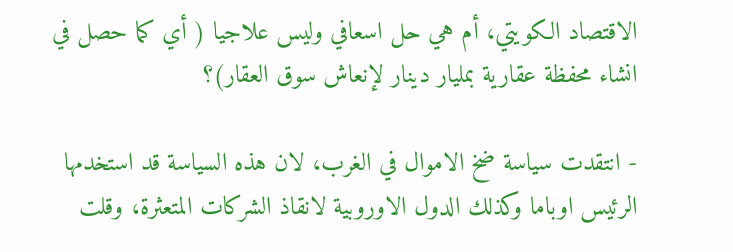الاقتصاد الكويتي، أم هي حل اسعافي وليس علاجيا ( أي كما حصل في انشاء محفظة عقارية بمليار دينار لإنعاش سوق العقار)؟

- انتقدت سياسة ضخ الاموال في الغرب، لان هذه السياسة قد استخدمها الرئيس اوباما وكذلك الدول الاوروبية لانقاذ الشركات المتعثرة، وقلت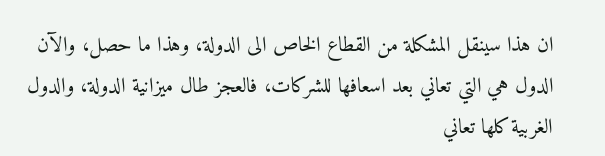ان هذا سينقل المشكلة من القطاع الخاص الى الدولة، وهذا ما حصل، والآن الدول هي التي تعاني بعد اسعافها للشركات، فالعجز طال ميزانية الدولة، والدول الغربية كلها تعاني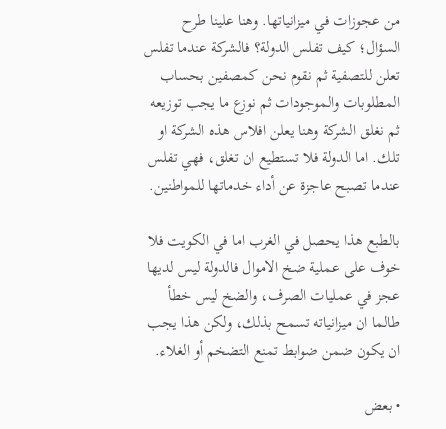من عجوزات في ميزانياتها. وهنا علينا طرح السؤال؛ كيف تفلس الدولة؟ فالشركة عندما تفلس تعلن للتصفية ثم نقوم نحن كمصفين بحساب المطلوبات والموجودات ثم نوزع ما يجب توزيعه ثم نغلق الشركة وهنا يعلن افلاس هذه الشركة او تلك. اما الدولة فلا تستطيع ان تغلق، فهي تفلس عندما تصبح عاجزة عن أداء خدماتها للمواطنين.

بالطبع هذا يحصل في الغرب اما في الكويت فلا خوف على عملية ضخ الاموال فالدولة ليس لديها عجز في عمليات الصرف، والضخ ليس خطأ طالما ان ميزانياته تسمح بذلك، ولكن هذا يجب ان يكون ضمن ضوابط تمنع التضخم أو الغلاء.

• بعض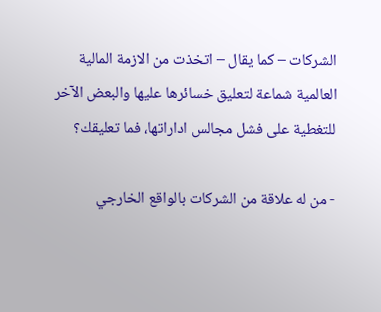الشركات – كما يقال – اتخذت من الازمة المالية العالمية شماعة لتعليق خسائرها عليها والبعض الآخر للتغطية على فشل مجالس اداراتها، فما تعليقك؟

- من له علاقة من الشركات بالواقع الخارجي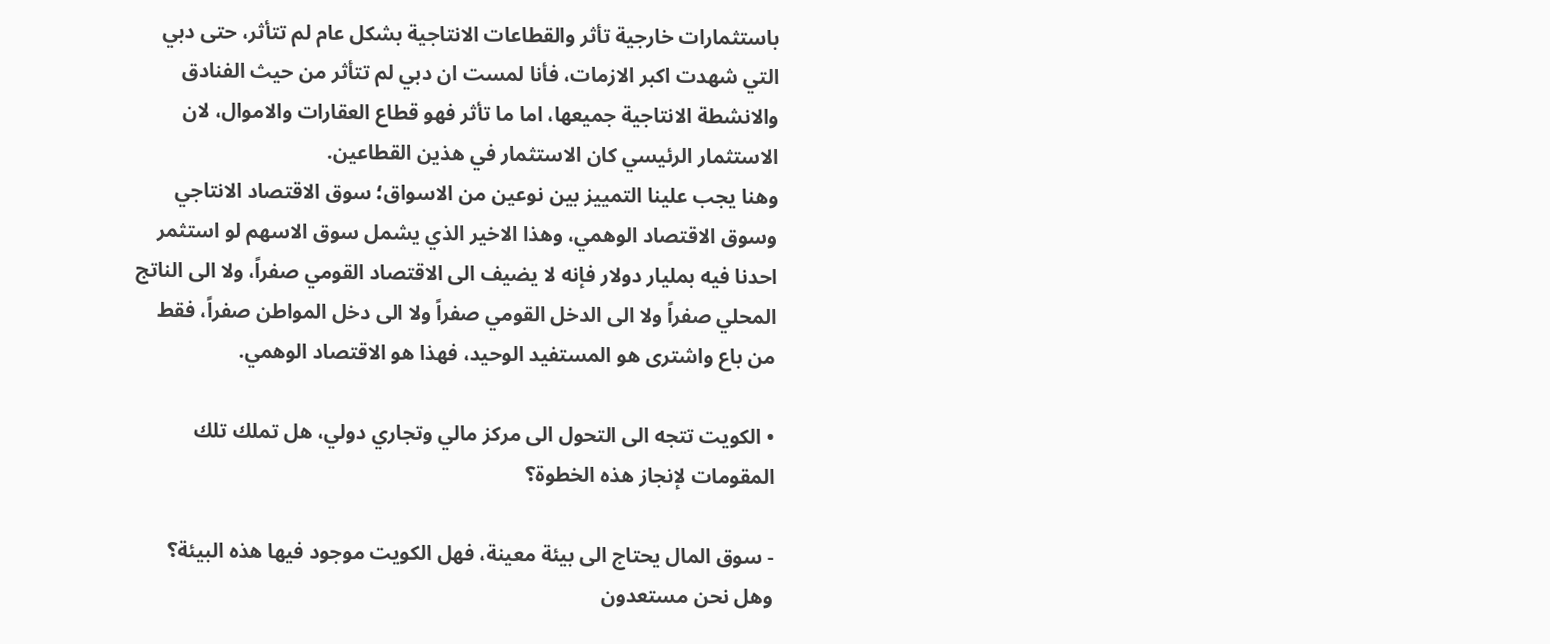باستثمارات خارجية تأثر والقطاعات الانتاجية بشكل عام لم تتأثر، حتى دبي التي شهدت اكبر الازمات، فأنا لمست ان دبي لم تتأثر من حيث الفنادق والانشطة الانتاجية جميعها، اما ما تأثر فهو قطاع العقارات والاموال، لان الاستثمار الرئيسي كان الاستثمار في هذين القطاعين.
وهنا يجب علينا التمييز بين نوعين من الاسواق؛ سوق الاقتصاد الانتاجي وسوق الاقتصاد الوهمي، وهذا الاخير الذي يشمل سوق الاسهم لو استثمر احدنا فيه بمليار دولار فإنه لا يضيف الى الاقتصاد القومي صفراً، ولا الى الناتج المحلي صفراً ولا الى الدخل القومي صفراً ولا الى دخل المواطن صفراً، فقط من باع واشترى هو المستفيد الوحيد، فهذا هو الاقتصاد الوهمي.

• الكويت تتجه الى التحول الى مركز مالي وتجاري دولي، هل تملك تلك المقومات لإنجاز هذه الخطوة؟

- سوق المال يحتاج الى بيئة معينة، فهل الكويت موجود فيها هذه البيئة؟ وهل نحن مستعدون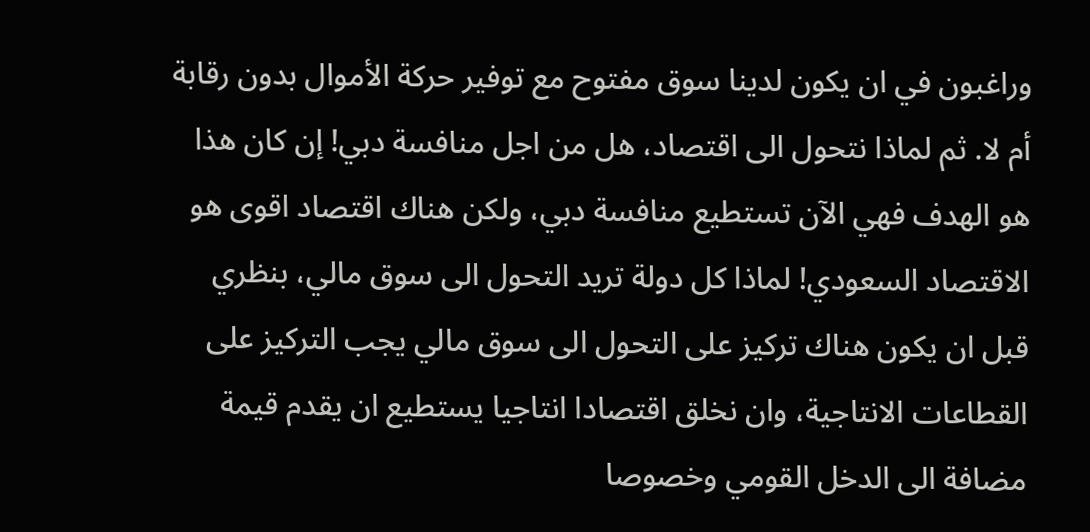وراغبون في ان يكون لدينا سوق مفتوح مع توفير حركة الأموال بدون رقابة أم لا. ثم لماذا نتحول الى اقتصاد، هل من اجل منافسة دبي! إن كان هذا هو الهدف فهي الآن تستطيع منافسة دبي، ولكن هناك اقتصاد اقوى هو الاقتصاد السعودي! لماذا كل دولة تريد التحول الى سوق مالي، بنظري قبل ان يكون هناك تركيز على التحول الى سوق مالي يجب التركيز على القطاعات الانتاجية، وان نخلق اقتصادا انتاجيا يستطيع ان يقدم قيمة مضافة الى الدخل القومي وخصوصا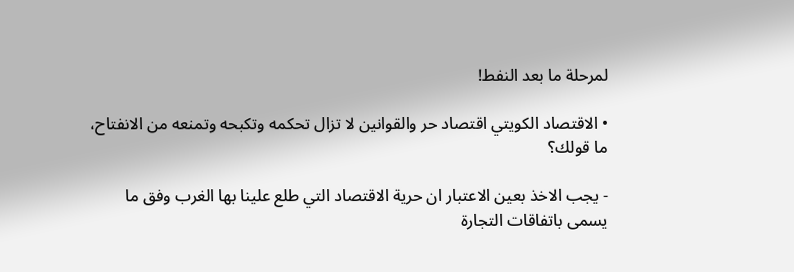لمرحلة ما بعد النفط!

• الاقتصاد الكويتي اقتصاد حر والقوانين لا تزال تحكمه وتكبحه وتمنعه من الانفتاح، ما قولك؟

- يجب الاخذ بعين الاعتبار ان حرية الاقتصاد التي طلع علينا بها الغرب وفق ما يسمى باتفاقات التجارة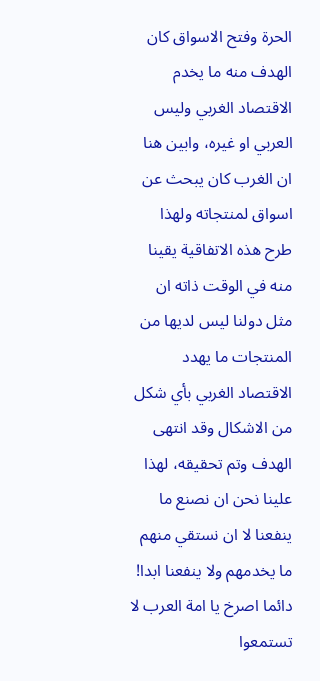الحرة وفتح الاسواق كان الهدف منه ما يخدم الاقتصاد الغربي وليس العربي او غيره، وابين هنا ان الغرب كان يبحث عن اسواق لمنتجاته ولهذا طرح هذه الاتفاقية يقينا منه في الوقت ذاته ان مثل دولنا ليس لديها من المنتجات ما يهدد الاقتصاد الغربي بأي شكل من الاشكال وقد انتهى الهدف وتم تحقيقه، لهذا علينا نحن ان نصنع ما ينفعنا لا ان نستقي منهم ما يخدمهم ولا ينفعنا ابدا!
دائما اصرخ يا امة العرب لا تستمعوا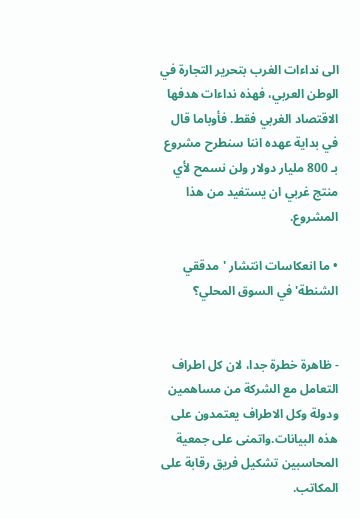الى نداءات الغرب بتحرير التجارة في الوطن العربي، فهذه نداءات هدفها الاقتصاد الغربي فقط. فأوباما قال في بداية عهده اننا سنطرح مشروع بـ 800 مليار دولار ولن نسمح لأي منتج غربي ان يستفيد من هذا المشروع.

• ما انعكاسات انتشار 'مدققي الشنطة' في السوق المحلي؟


- ظاهرة خطرة جدا، لان كل اطراف التعامل مع الشركة من مساهمين ودولة وكل الاطراف يعتمدون على هذه البيانات.واتمنى على جمعية المحاسبين تشكيل فريق رقابة على المكاتب.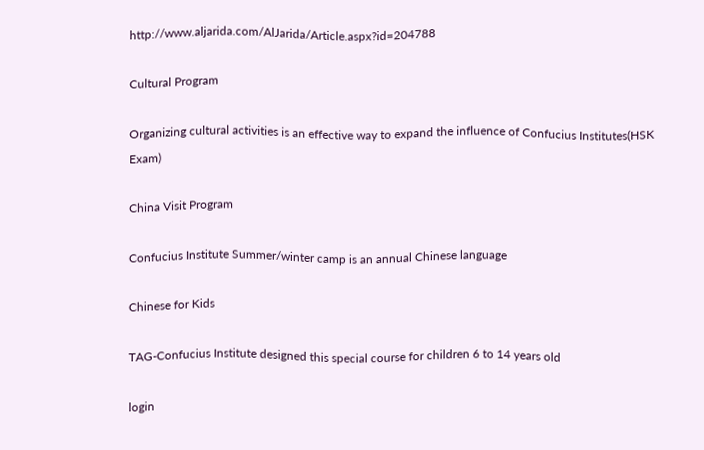http://www.aljarida.com/AlJarida/Article.aspx?id=204788

Cultural Program

Organizing cultural activities is an effective way to expand the influence of Confucius Institutes(HSK Exam)

China Visit Program

Confucius Institute Summer/winter camp is an annual Chinese language

Chinese for Kids

TAG-Confucius Institute designed this special course for children 6 to 14 years old

login